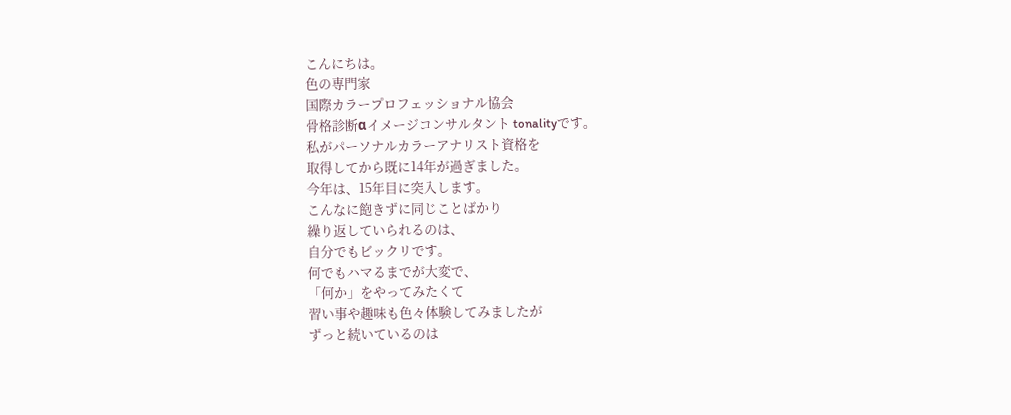こんにちは。
色の専門家
国際カラープロフェッショナル協会
骨格診断αイメージコンサルタント tonalityです。
私がパーソナルカラーアナリスト資格を
取得してから既に14年が過ぎました。
今年は、15年目に突入します。
こんなに飽きずに同じことばかり
繰り返していられるのは、
自分でもビックリです。
何でもハマるまでが大変で、
「何か」をやってみたくて
習い事や趣味も色々体験してみましたが
ずっと続いているのは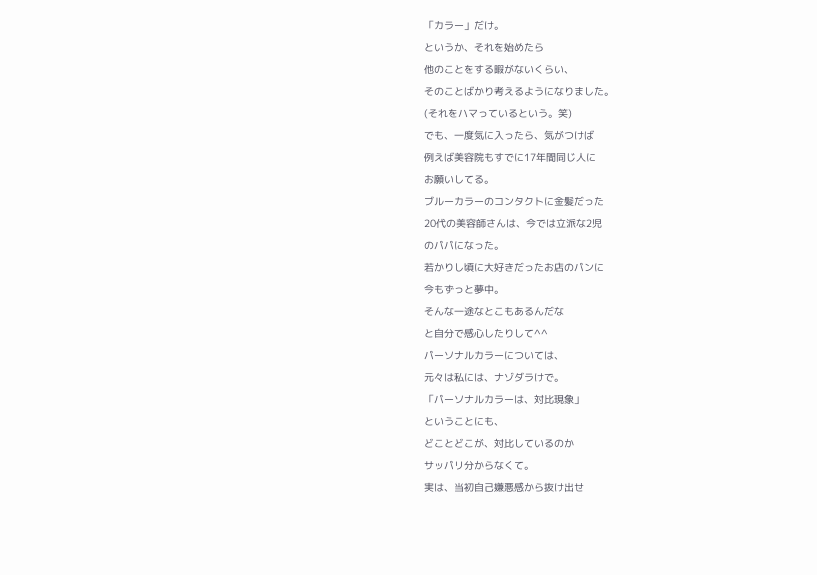「カラー」だけ。
というか、それを始めたら
他のことをする暇がないくらい、
そのことばかり考えるようになりました。
(それをハマっているという。笑)
でも、一度気に入ったら、気がつけば
例えば美容院もすでに17年間同じ人に
お願いしてる。
ブルーカラーのコンタクトに金髪だった
20代の美容師さんは、今では立派な2児
のパパになった。
若かりし頃に大好きだったお店のパンに
今もずっと夢中。
そんな一途なとこもあるんだな
と自分で感心したりして^^
パーソナルカラーについては、
元々は私には、ナゾダラけで。
「パーソナルカラーは、対比現象」
ということにも、
どことどこが、対比しているのか
サッパリ分からなくて。
実は、当初自己嫌悪感から抜け出せ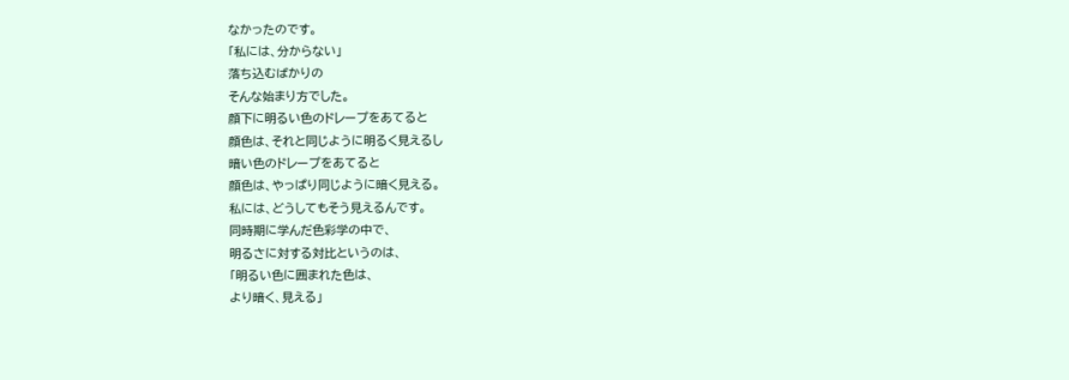なかったのです。
「私には、分からない」
落ち込むばかりの
そんな始まり方でした。
顔下に明るい色のドレープをあてると
顔色は、それと同じように明るく見えるし
暗い色のドレープをあてると
顔色は、やっぱり同じように暗く見える。
私には、どうしてもそう見えるんです。
同時期に学んだ色彩学の中で、
明るさに対する対比というのは、
「明るい色に囲まれた色は、
より暗く、見える」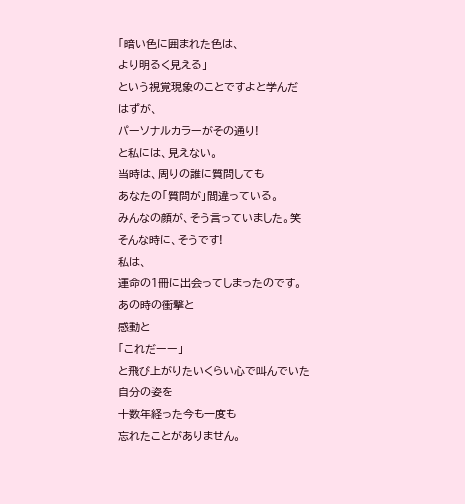「暗い色に囲まれた色は、
より明るく見える」
という視覚現象のことですよと学んだ
はずが、
パーソナルカラーがその通り!
と私には、見えない。
当時は、周りの誰に質問しても
あなたの「質問が」間違っている。
みんなの顔が、そう言っていました。笑
そんな時に、そうです!
私は、
運命の1冊に出会ってしまったのです。
あの時の衝撃と
感動と
「これだーー」
と飛び上がりたいくらい心で叫んでいた
自分の姿を
十数年経った今も一度も
忘れたことがありません。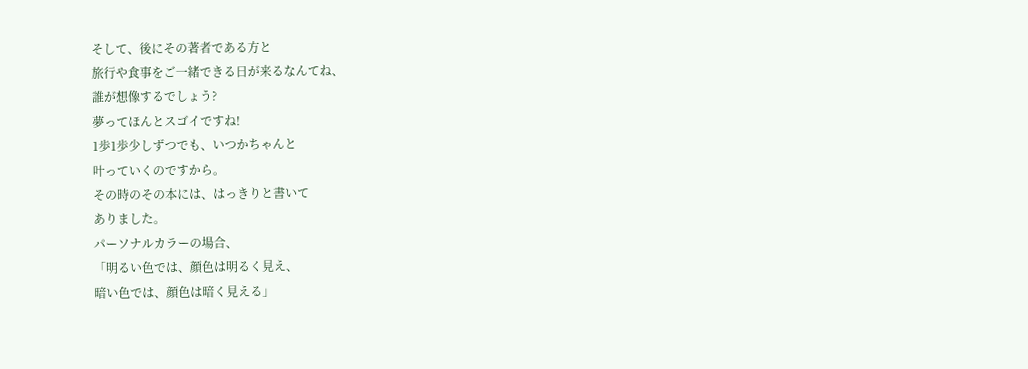そして、後にその著者である方と
旅行や食事をご一緒できる日が来るなんてね、
誰が想像するでしょう?
夢ってほんとスゴイですね!
1歩1歩少しずつでも、いつかちゃんと
叶っていくのですから。
その時のその本には、はっきりと書いて
ありました。
パーソナルカラーの場合、
「明るい色では、顔色は明るく見え、
暗い色では、顔色は暗く見える」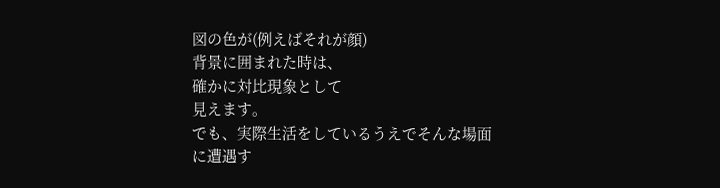図の色が(例えばそれが顔)
背景に囲まれた時は、
確かに対比現象として
見えます。
でも、実際生活をしているうえでそんな場面
に遭遇す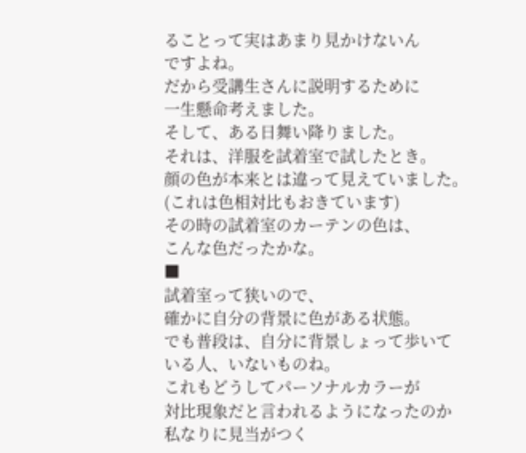ることって実はあまり見かけないん
ですよね。
だから受講生さんに説明するために
一生懸命考えました。
そして、ある日舞い降りました。
それは、洋服を試着室で試したとき。
顔の色が本来とは違って見えていました。
(これは色相対比もおきています)
その時の試着室のカーテンの色は、
こんな色だったかな。
■
試着室って狭いので、
確かに自分の背景に色がある状態。
でも普段は、自分に背景しょって歩いて
いる人、いないものね。
これもどうしてパーソナルカラーが
対比現象だと言われるようになったのか
私なりに見当がつく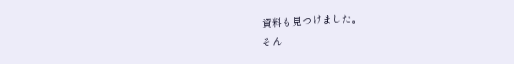資料も見つけました。
そん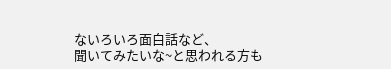ないろいろ面白話など、
聞いてみたいな~と思われる方も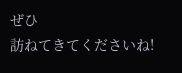ぜひ
訪ねてきてくださいね!